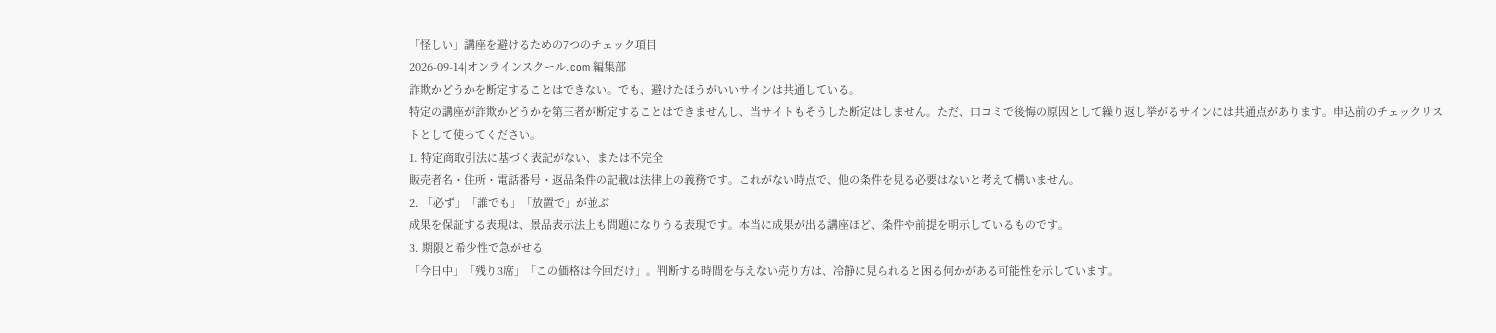「怪しい」講座を避けるための7つのチェック項目
2026-09-14|オンラインスクール.com 編集部
詐欺かどうかを断定することはできない。でも、避けたほうがいいサインは共通している。
特定の講座が詐欺かどうかを第三者が断定することはできませんし、当サイトもそうした断定はしません。ただ、口コミで後悔の原因として繰り返し挙がるサインには共通点があります。申込前のチェックリストとして使ってください。
1. 特定商取引法に基づく表記がない、または不完全
販売者名・住所・電話番号・返品条件の記載は法律上の義務です。これがない時点で、他の条件を見る必要はないと考えて構いません。
2. 「必ず」「誰でも」「放置で」が並ぶ
成果を保証する表現は、景品表示法上も問題になりうる表現です。本当に成果が出る講座ほど、条件や前提を明示しているものです。
3. 期限と希少性で急がせる
「今日中」「残り3席」「この価格は今回だけ」。判断する時間を与えない売り方は、冷静に見られると困る何かがある可能性を示しています。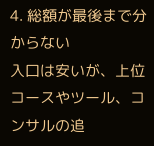4. 総額が最後まで分からない
入口は安いが、上位コースやツール、コンサルの追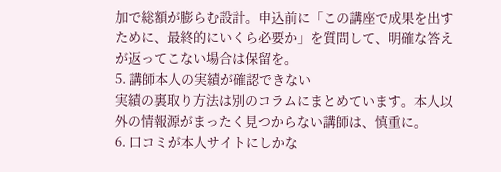加で総額が膨らむ設計。申込前に「この講座で成果を出すために、最終的にいくら必要か」を質問して、明確な答えが返ってこない場合は保留を。
5. 講師本人の実績が確認できない
実績の裏取り方法は別のコラムにまとめています。本人以外の情報源がまったく見つからない講師は、慎重に。
6. 口コミが本人サイトにしかな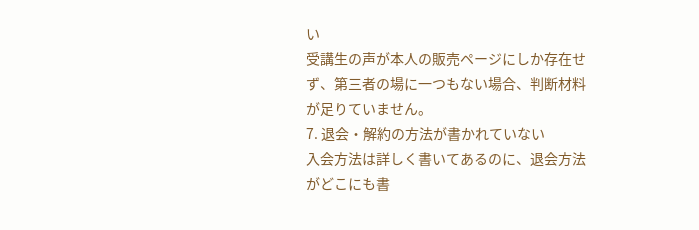い
受講生の声が本人の販売ページにしか存在せず、第三者の場に一つもない場合、判断材料が足りていません。
7. 退会・解約の方法が書かれていない
入会方法は詳しく書いてあるのに、退会方法がどこにも書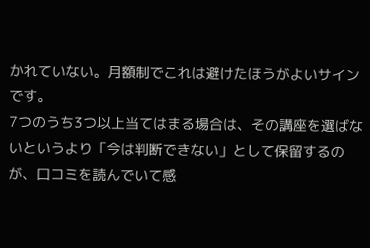かれていない。月額制でこれは避けたほうがよいサインです。
7つのうち3つ以上当てはまる場合は、その講座を選ばないというより「今は判断できない」として保留するのが、口コミを読んでいて感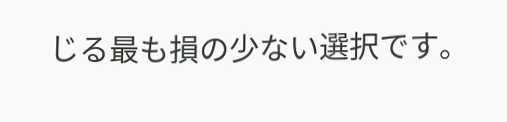じる最も損の少ない選択です。